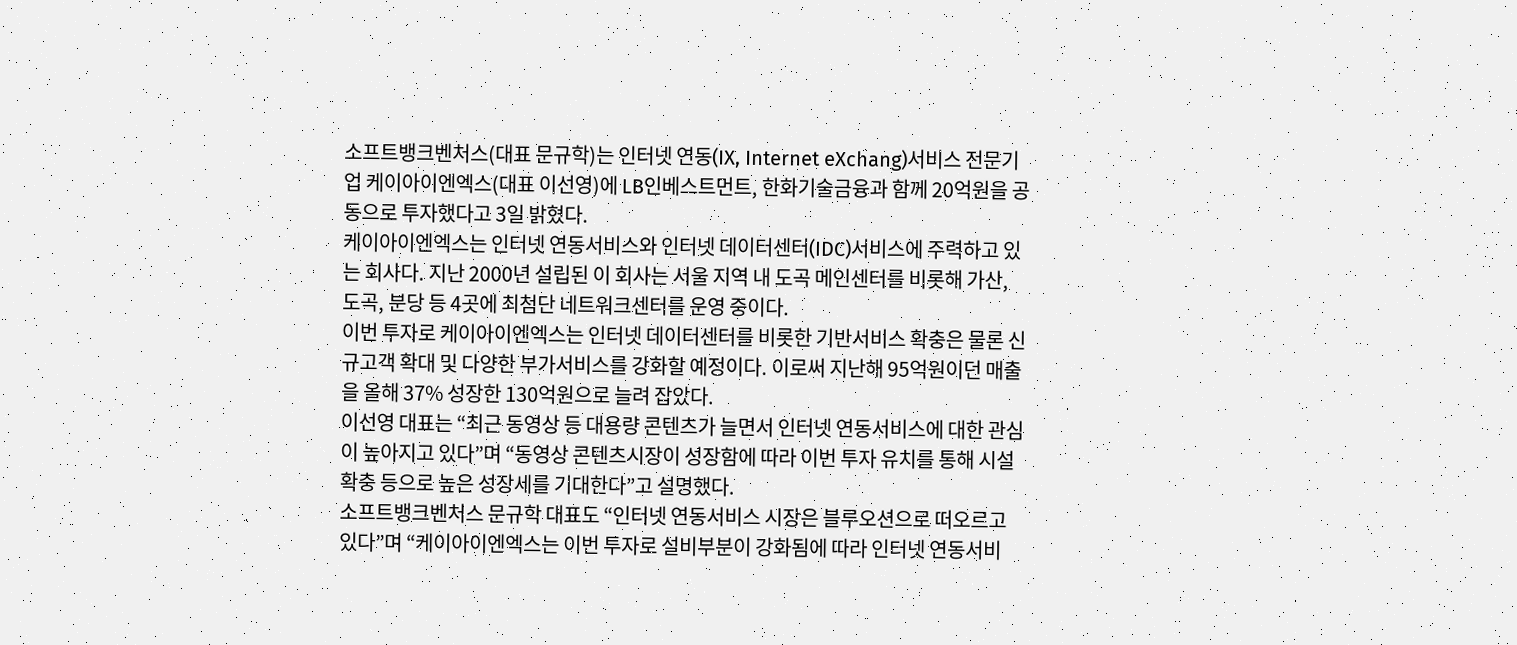소프트뱅크벤처스(대표 문규학)는 인터넷 연동(IX, Internet eXchang)서비스 전문기업 케이아이엔엑스(대표 이선영)에 LB인베스트먼트, 한화기술금융과 함께 20억원을 공동으로 투자했다고 3일 밝혔다.
케이아이엔엑스는 인터넷 연동서비스와 인터넷 데이터센터(IDC)서비스에 주력하고 있는 회사다. 지난 2000년 설립된 이 회사는 서울 지역 내 도곡 메인센터를 비롯해 가산, 도곡, 분당 등 4곳에 최첨단 네트워크센터를 운영 중이다.
이번 투자로 케이아이엔엑스는 인터넷 데이터센터를 비롯한 기반서비스 확충은 물론 신규고객 확대 및 다양한 부가서비스를 강화할 예정이다. 이로써 지난해 95억원이던 매출을 올해 37% 성장한 130억원으로 늘려 잡았다.
이선영 대표는 “최근 동영상 등 대용량 콘텐츠가 늘면서 인터넷 연동서비스에 대한 관심이 높아지고 있다”며 “동영상 콘텐츠시장이 성장함에 따라 이번 투자 유치를 통해 시설 확충 등으로 높은 성장세를 기대한다”고 설명했다.
소프트뱅크벤처스 문규학 대표도 “인터넷 연동서비스 시장은 블루오션으로 떠오르고 있다”며 “케이아이엔엑스는 이번 투자로 설비부분이 강화됨에 따라 인터넷 연동서비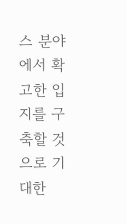스 분야에서 확고한 입지를 구축할 것으로 기대한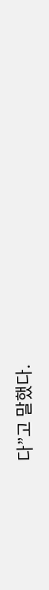다”고 말했다.